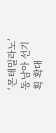‘몬테밀라노’ 동남아 선기획 확대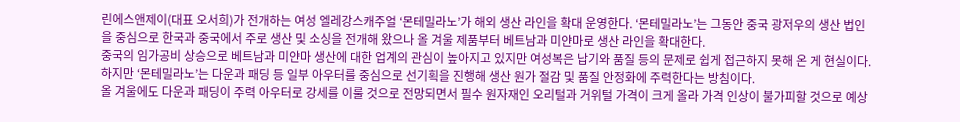린에스앤제이(대표 오서희)가 전개하는 여성 엘레강스캐주얼 ‘몬테밀라노’가 해외 생산 라인을 확대 운영한다. ‘몬테밀라노’는 그동안 중국 광저우의 생산 법인을 중심으로 한국과 중국에서 주로 생산 및 소싱을 전개해 왔으나 올 겨울 제품부터 베트남과 미얀마로 생산 라인을 확대한다.
중국의 임가공비 상승으로 베트남과 미얀마 생산에 대한 업계의 관심이 높아지고 있지만 여성복은 납기와 품질 등의 문제로 쉽게 접근하지 못해 온 게 현실이다. 하지만 ‘몬테밀라노’는 다운과 패딩 등 일부 아우터를 중심으로 선기획을 진행해 생산 원가 절감 및 품질 안정화에 주력한다는 방침이다.
올 겨울에도 다운과 패딩이 주력 아우터로 강세를 이룰 것으로 전망되면서 필수 원자재인 오리털과 거위털 가격이 크게 올라 가격 인상이 불가피할 것으로 예상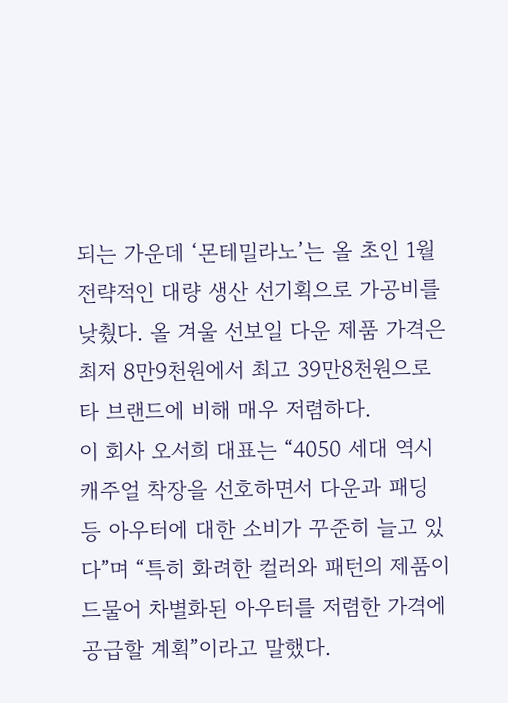되는 가운데 ‘몬테밀라노’는 올 초인 1월 전략적인 대량 생산 선기획으로 가공비를 낮췄다. 올 겨울 선보일 다운 제품 가격은 최저 8만9천원에서 최고 39만8천원으로 타 브랜드에 비해 매우 저렴하다.
이 회사 오서희 대표는 “4050 세대 역시 캐주얼 착장을 선호하면서 다운과 패딩 등 아우터에 대한 소비가 꾸준히 늘고 있다”며 “특히 화려한 컬러와 패턴의 제품이 드물어 차별화된 아우터를 저렴한 가격에 공급할 계획”이라고 말했다.